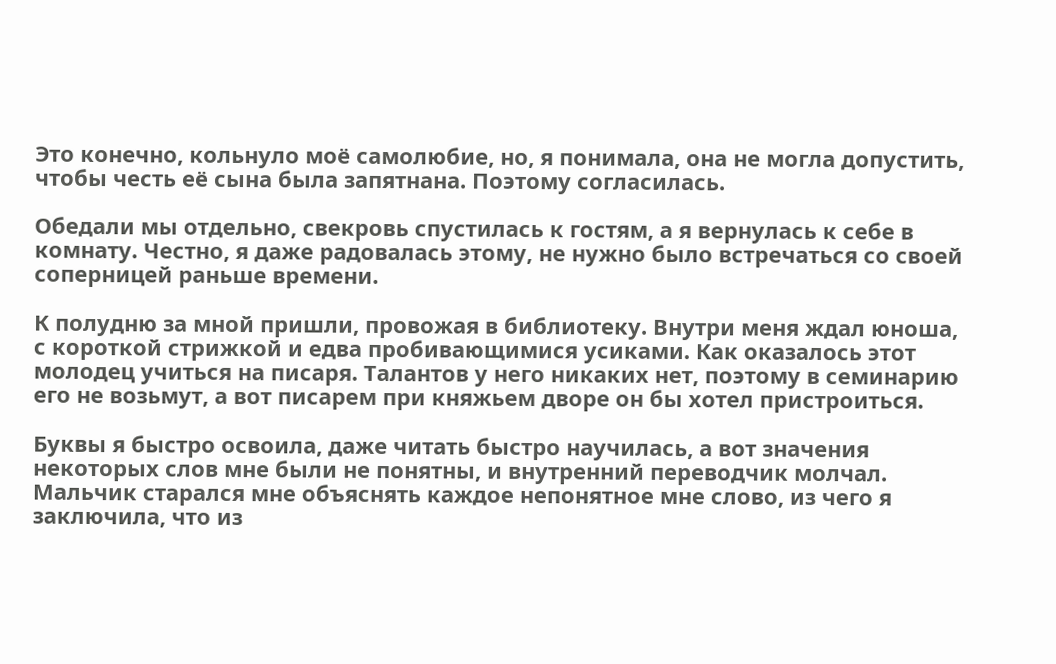Это конечно, кольнуло моё самолюбие, но, я понимала, она не могла допустить, чтобы честь её сына была запятнана. Поэтому согласилась.

Обедали мы отдельно, свекровь спустилась к гостям, а я вернулась к себе в комнату. Честно, я даже радовалась этому, не нужно было встречаться со своей соперницей раньше времени.

К полудню за мной пришли, провожая в библиотеку. Внутри меня ждал юноша, с короткой стрижкой и едва пробивающимися усиками. Как оказалось этот молодец учиться на писаря. Талантов у него никаких нет, поэтому в семинарию его не возьмут, а вот писарем при княжьем дворе он бы хотел пристроиться.

Буквы я быстро освоила, даже читать быстро научилась, а вот значения некоторых слов мне были не понятны, и внутренний переводчик молчал. Мальчик старался мне объяснять каждое непонятное мне слово, из чего я заключила, что из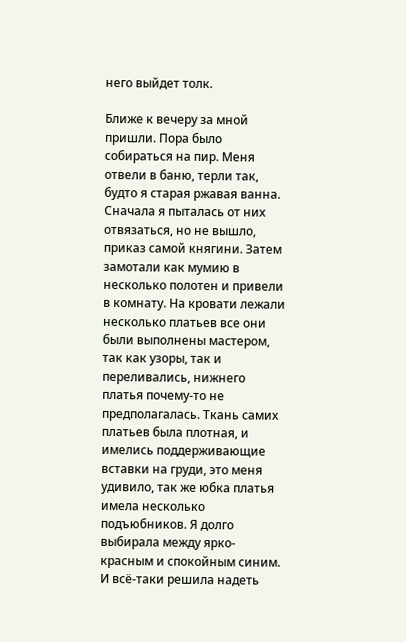него выйдет толк.

Ближе к вечеру за мной пришли. Пора было собираться на пир. Меня отвели в баню, терли так, будто я старая ржавая ванна. Сначала я пыталась от них отвязаться, но не вышло, приказ самой княгини. Затем замотали как мумию в несколько полотен и привели в комнату. На кровати лежали несколько платьев все они были выполнены мастером, так как узоры, так и переливались, нижнего платья почему-то не предполагалась. Ткань самих платьев была плотная, и имелись поддерживающие вставки на груди, это меня удивило, так же юбка платья имела несколько подъюбников. Я долго выбирала между ярко-красным и спокойным синим. И всё-таки решила надеть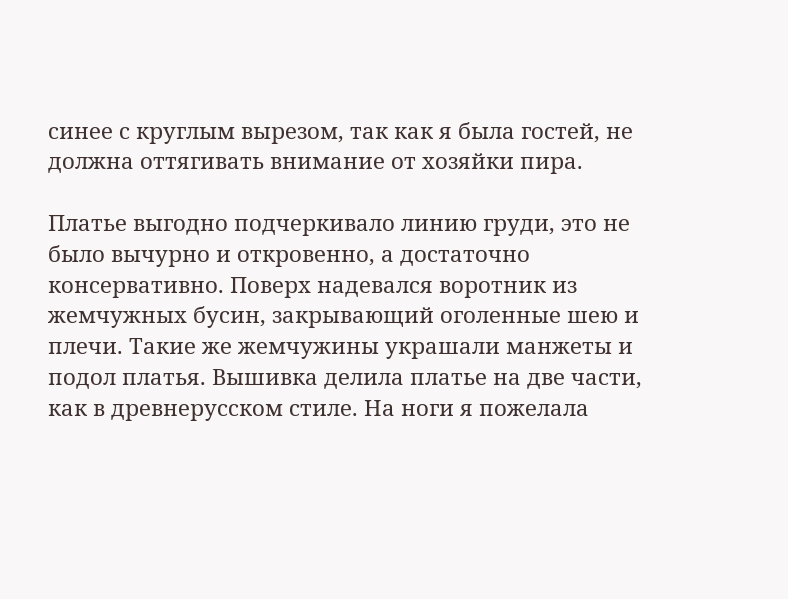синее с круглым вырезом, так как я была гостей, не должна оттягивать внимание от хозяйки пира.

Платье выгодно подчеркивало линию груди, это не было вычурно и откровенно, а достаточно консервативно. Поверх надевался воротник из жемчужных бусин, закрывающий оголенные шею и плечи. Такие же жемчужины украшали манжеты и подол платья. Вышивка делила платье на две части, как в древнерусском стиле. На ноги я пожелала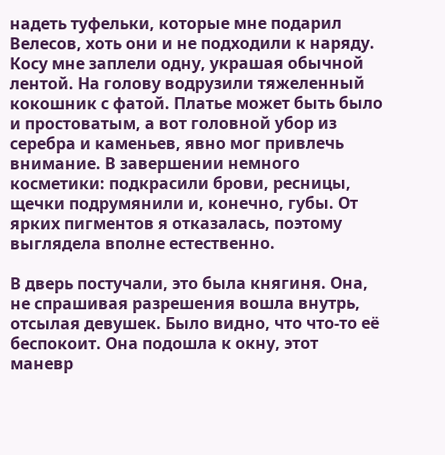надеть туфельки, которые мне подарил Велесов, хоть они и не подходили к наряду. Косу мне заплели одну, украшая обычной лентой. На голову водрузили тяжеленный кокошник с фатой. Платье может быть было и простоватым, а вот головной убор из серебра и каменьев, явно мог привлечь внимание. В завершении немного косметики: подкрасили брови, ресницы, щечки подрумянили и, конечно, губы. От ярких пигментов я отказалась, поэтому выглядела вполне естественно.

В дверь постучали, это была княгиня. Она, не спрашивая разрешения вошла внутрь, отсылая девушек. Было видно, что что-то её беспокоит. Она подошла к окну, этот маневр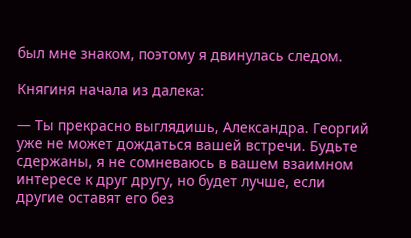был мне знаком, поэтому я двинулась следом.

Княгиня начала из далека:

— Ты прекрасно выглядишь, Александра. Георгий уже не может дождаться вашей встречи. Будьте сдержаны, я не сомневаюсь в вашем взаимном интересе к друг другу, но будет лучше, если другие оставят его без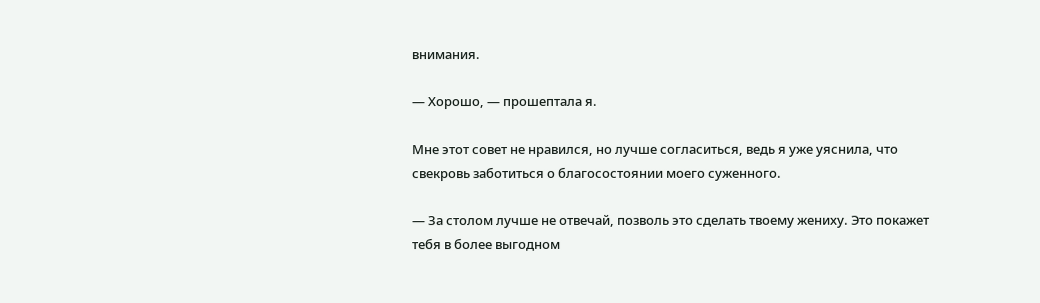внимания.

— Хорошо, — прошептала я.

Мне этот совет не нравился, но лучше согласиться, ведь я уже уяснила, что свекровь заботиться о благосостоянии моего суженного.

— За столом лучше не отвечай, позволь это сделать твоему жениху. Это покажет тебя в более выгодном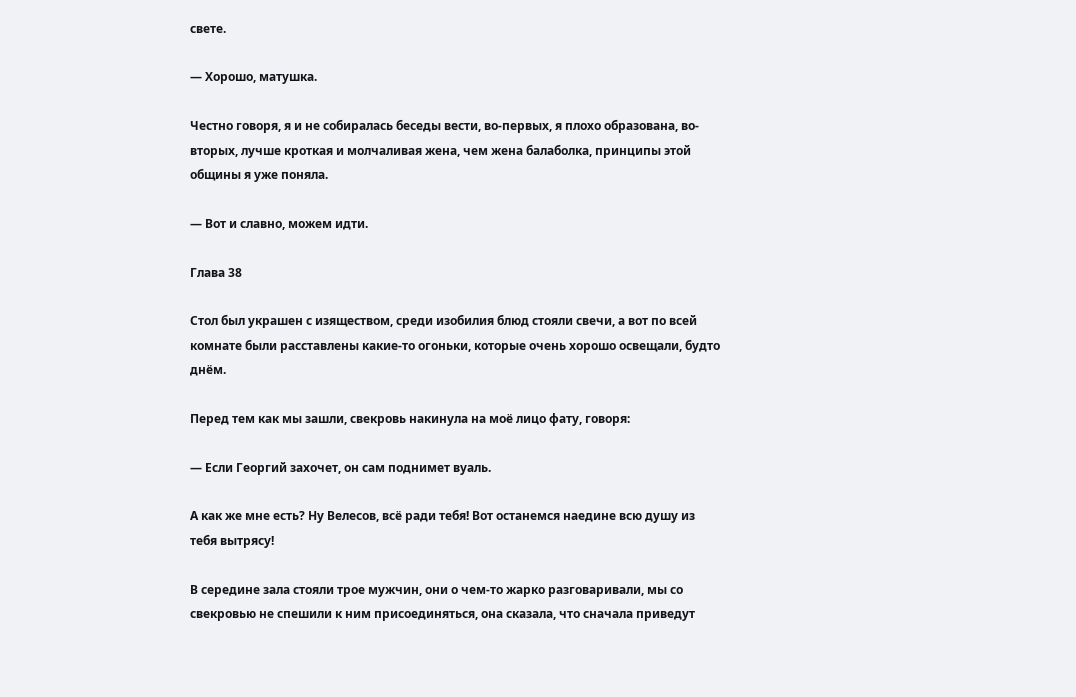свете.

— Хорошо, матушка.

Честно говоря, я и не собиралась беседы вести, во-первых, я плохо образована, во-вторых, лучше кроткая и молчаливая жена, чем жена балаболка, принципы этой общины я уже поняла.

— Вот и славно, можем идти.

Глава 38

Стол был украшен с изяществом, среди изобилия блюд стояли свечи, а вот по всей комнате были расставлены какие-то огоньки, которые очень хорошо освещали, будто днём.

Перед тем как мы зашли, свекровь накинула на моё лицо фату, говоря:

— Если Георгий захочет, он сам поднимет вуаль.

А как же мне есть? Ну Велесов, всё ради тебя! Вот останемся наедине всю душу из тебя вытрясу!

В середине зала стояли трое мужчин, они о чем-то жарко разговаривали, мы со свекровью не спешили к ним присоединяться, она сказала, что сначала приведут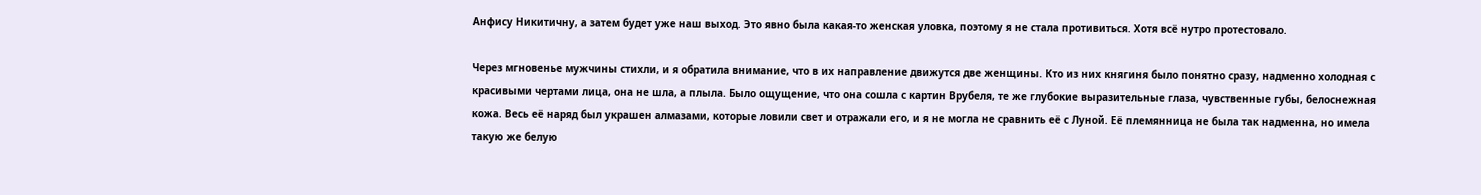Анфису Никитичну, а затем будет уже наш выход. Это явно была какая-то женская уловка, поэтому я не стала противиться. Хотя всё нутро протестовало.

Через мгновенье мужчины стихли, и я обратила внимание, что в их направление движутся две женщины. Кто из них княгиня было понятно сразу, надменно холодная с красивыми чертами лица, она не шла, а плыла. Было ощущение, что она сошла с картин Врубеля, те же глубокие выразительные глаза, чувственные губы, белоснежная кожа. Весь её наряд был украшен алмазами, которые ловили свет и отражали его, и я не могла не сравнить её с Луной. Её племянница не была так надменна, но имела такую же белую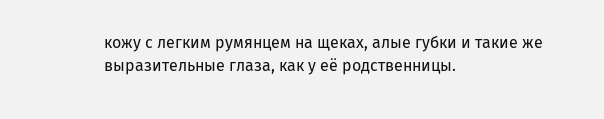кожу с легким румянцем на щеках, алые губки и такие же выразительные глаза, как у её родственницы.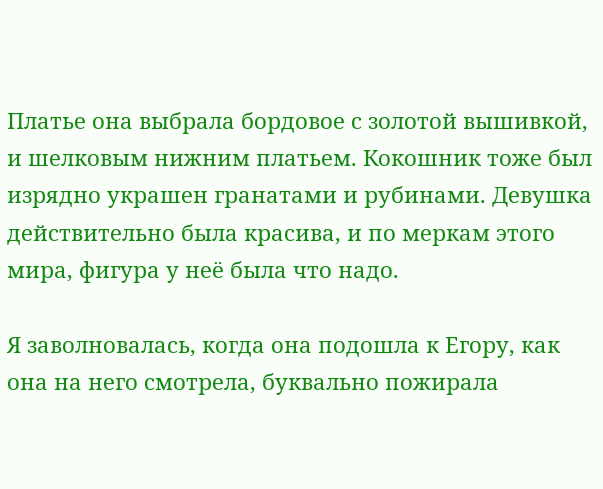Платье она выбрала бордовое с золотой вышивкой, и шелковым нижним платьем. Кокошник тоже был изрядно украшен гранатами и рубинами. Девушка действительно была красива, и по меркам этого мира, фигура у неё была что надо.

Я заволновалась, когда она подошла к Егору, как она на него смотрела, буквально пожирала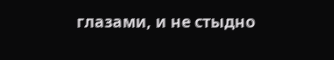глазами, и не стыдно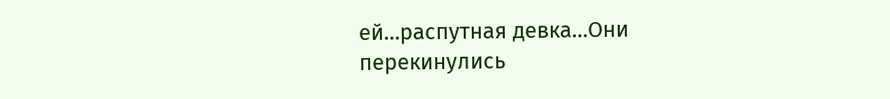ей…распутная девка…Они перекинулись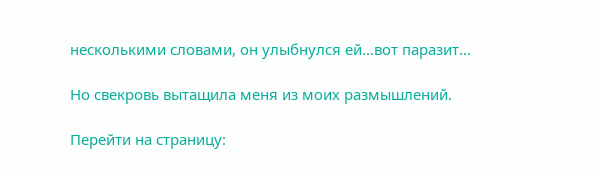несколькими словами, он улыбнулся ей…вот паразит…

Но свекровь вытащила меня из моих размышлений.

Перейти на страницу: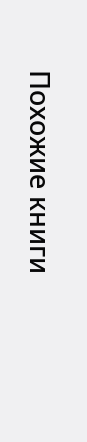Похожие книги